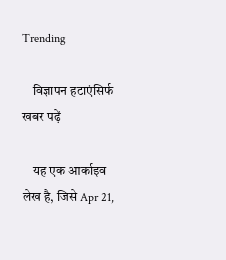Trending

    विज्ञापन हटाएंसिर्फ खबर पढ़ें

    यह एक आर्काइव लेख है, जिसे Apr 21,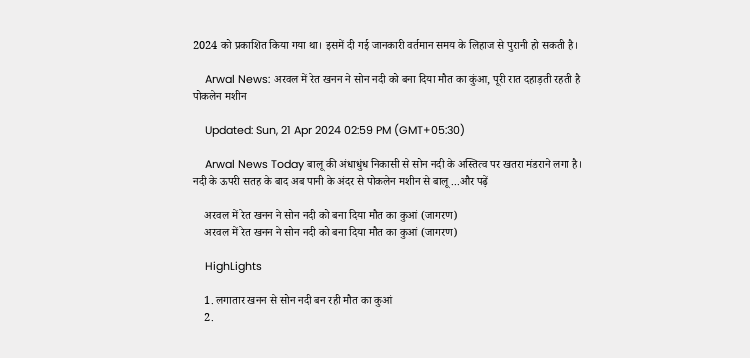2024 को प्रकाशित किया गया था। इसमें दी गई जानकारी वर्तमान समय के लिहाज से पुरानी हो सकती है।

    Arwal News: अरवल में रेत खनन ने सोन नदी को बना दिया मौत का कुंआ, पूरी रात दहाड़ती रहती है पोकलेन मशीन

    Updated: Sun, 21 Apr 2024 02:59 PM (GMT+05:30)

    Arwal News Today बालू की अंधाधुंध निकासी से सोन नदी के अस्तित्व पर खतरा मंडराने लगा है। नदी के ऊपरी सतह के बाद अब पानी के अंदर से पोकलेन मशीन से बालू ...और पढ़ें

    अरवल में रेत खनन ने सोन नदी को बना दिया मौत का कुआं (जागरण)
    अरवल में रेत खनन ने सोन नदी को बना दिया मौत का कुआं (जागरण)

    HighLights

    1. लगातार खनन से सोन नदी बन रही मौत का कुआं
    2.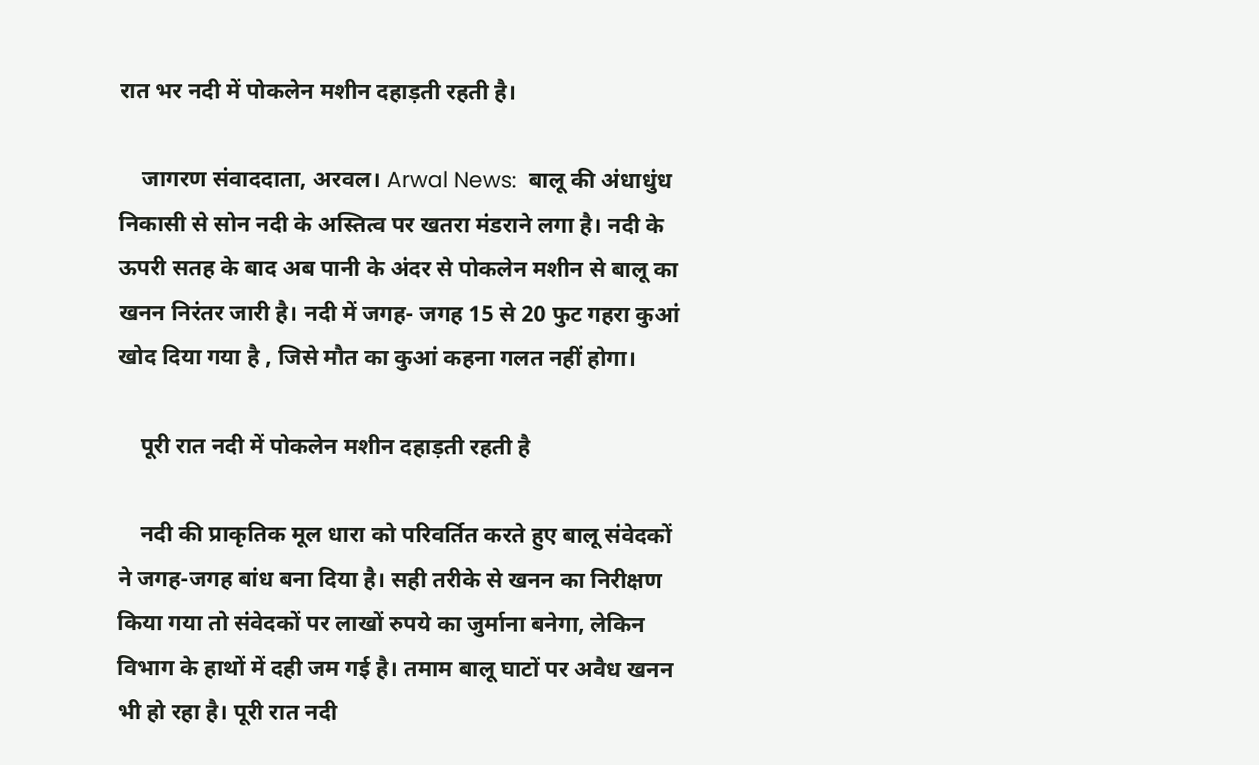रात भर नदी में पोकलेन मशीन दहाड़ती रहती है।

    जागरण संवाददाता, अरवल। Arwal News:  बालू की अंधाधुंध निकासी से सोन नदी के अस्तित्व पर खतरा मंडराने लगा है। नदी के ऊपरी सतह के बाद अब पानी के अंदर से पोकलेन मशीन से बालू का खनन निरंतर जारी है। नदी में जगह- जगह 15 से 20 फुट गहरा कुआं खोद दिया गया है , जिसे मौत का कुआं कहना गलत नहीं होगा।

    पूरी रात नदी में पोकलेन मशीन दहाड़ती रहती है

    नदी की प्राकृतिक मूल धारा को परिवर्तित करते हुए बालू संवेदकों ने जगह-जगह बांध बना दिया है। सही तरीके से खनन का निरीक्षण किया गया तो संवेदकों पर लाखों रुपये का जुर्माना बनेगा, लेकिन विभाग के हाथों में दही जम गई है। तमाम बालू घाटों पर अवैध खनन भी हो रहा है। पूरी रात नदी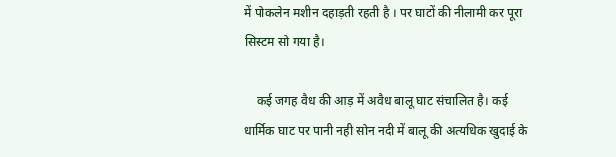में पोकलेन मशीन दहाड़ती रहती है । पर घाटों की नीलामी कर पूरा सिस्टम सो गया है।

    कई जगह वैध की आड़ में अवैध बालू घाट संचालित है। कई धार्मिक घाट पर पानी नही सोन नदी में बालू की अत्यधिक खुदाई के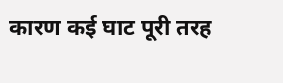कारण कई घाट पूरी तरह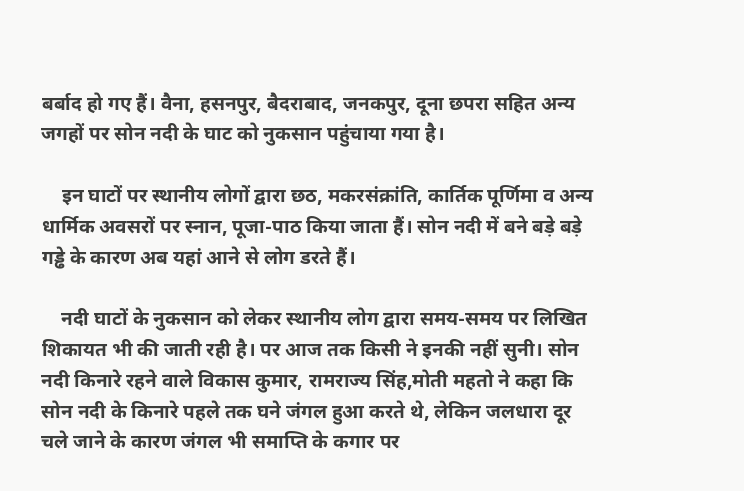बर्बाद हो गए हैं। वैना, हसनपुर, बैदराबाद, जनकपुर, दूना छपरा सहित अन्य जगहों पर सोन नदी के घाट को नुकसान पहुंचाया गया है।

    इन घाटों पर स्थानीय लोगों द्वारा छठ, मकरसंक्रांति, कार्तिक पूर्णिमा व अन्य धार्मिक अवसरों पर स्नान, पूजा-पाठ किया जाता हैं। सोन नदी में बने बड़े बड़े गड्ढे के कारण अब यहां आने से लोग डरते हैं।

    नदी घाटों के नुकसान को लेकर स्थानीय लोग द्वारा समय-समय पर लिखित शिकायत भी की जाती रही है। पर आज तक किसी ने इनकी नहीं सुनी। सोन नदी किनारे रहने वाले विकास कुमार, रामराज्य सिंह,मोती महतो ने कहा कि सोन नदी के किनारे पहले तक घने जंगल हुआ करते थे, लेकिन जलधारा दूर चले जाने के कारण जंगल भी समाप्ति के कगार पर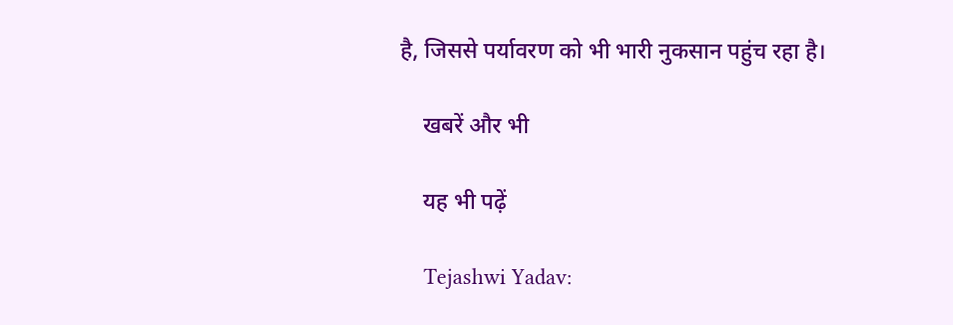है, जिससे पर्यावरण को भी भारी नुकसान पहुंच रहा है।

    खबरें और भी

    यह भी पढ़ें

    Tejashwi Yadav: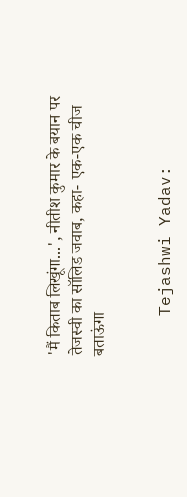'मैं किताब लिखूंगा...', नीतीश कुमार के बयान पर तेजस्वी का सॉलिड जवाब, कहा- एक-एक चीज बताऊंगा


    Tejashwi Yadav: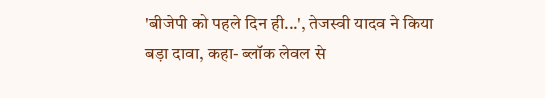'बीजेपी को पहले दिन ही...', तेजस्वी यादव ने किया बड़ा दावा, कहा- ब्लॉक लेवल से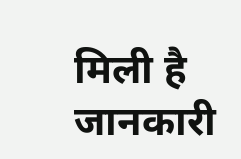मिली है जानकारी